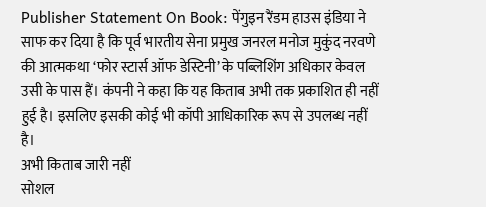Publisher Statement On Book: पेंगुइन रैंडम हाउस इंडिया ने साफ कर दिया है कि पूर्व भारतीय सेना प्रमुख जनरल मनोज मुकुंद नरवणे की आत्मकथा ‘फोर स्टार्स ऑफ डेस्टिनी’ के पब्लिशिंग अधिकार केवल उसी के पास हैं। कंपनी ने कहा कि यह किताब अभी तक प्रकाशित ही नहीं हुई है। इसलिए इसकी कोई भी कॉपी आधिकारिक रूप से उपलब्ध नहीं है।
अभी किताब जारी नहीं
सोशल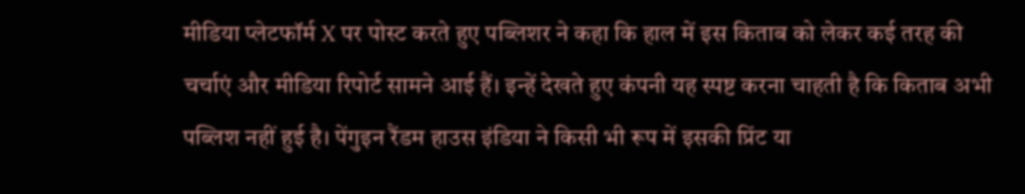मीडिया प्लेटफॉर्म X पर पोस्ट करते हुए पब्लिशर ने कहा कि हाल में इस किताब को लेकर कई तरह की चर्चाएं और मीडिया रिपोर्ट सामने आई हैं। इन्हें देखते हुए कंपनी यह स्पष्ट करना चाहती है कि किताब अभी पब्लिश नहीं हुई है। पेंगुइन रैंडम हाउस इंडिया ने किसी भी रूप में इसकी प्रिंट या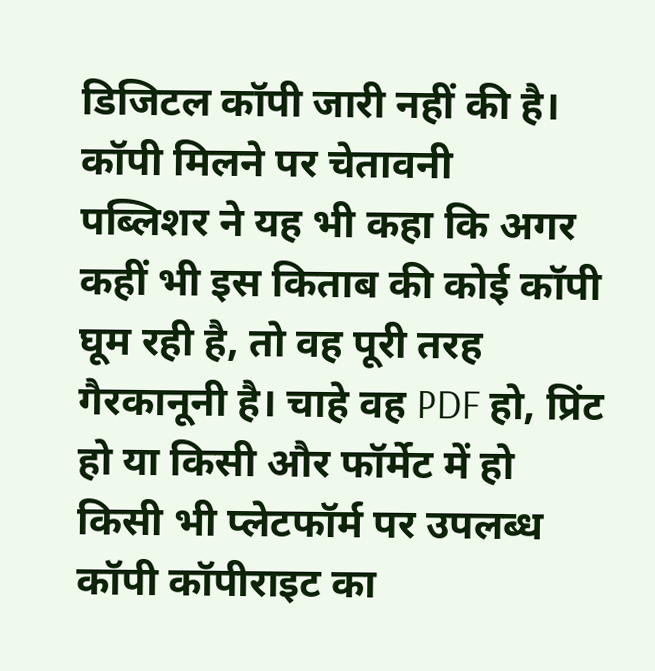डिजिटल कॉपी जारी नहीं की है।
कॉपी मिलने पर चेतावनी
पब्लिशर ने यह भी कहा कि अगर कहीं भी इस किताब की कोई कॉपी घूम रही है, तो वह पूरी तरह गैरकानूनी है। चाहे वह PDF हो, प्रिंट हो या किसी और फॉर्मेट में हो किसी भी प्लेटफॉर्म पर उपलब्ध कॉपी कॉपीराइट का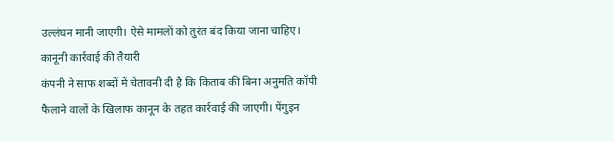उल्लंघन मानी जाएगी। ऐसे मामलों को तुरंत बंद किया जाना चाहिए।
कानूनी कार्रवाई की तैयारी
कंपनी ने साफ शब्दों में चेतावनी दी है कि किताब की बिना अनुमति कॉपी फैलाने वालों के खिलाफ कानून के तहत कार्रवाई की जाएगी। पेंगुइन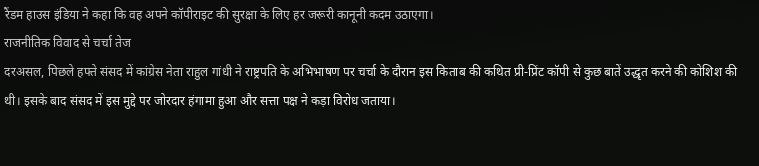रैंडम हाउस इंडिया ने कहा कि वह अपने कॉपीराइट की सुरक्षा के लिए हर जरूरी कानूनी कदम उठाएगा।
राजनीतिक विवाद से चर्चा तेज
दरअसल, पिछले हफ्ते संसद में कांग्रेस नेता राहुल गांधी ने राष्ट्रपति के अभिभाषण पर चर्चा के दौरान इस किताब की कथित प्री-प्रिंट कॉपी से कुछ बातें उद्धृत करने की कोशिश की थी। इसके बाद संसद में इस मुद्दे पर जोरदार हंगामा हुआ और सत्ता पक्ष ने कड़ा विरोध जताया।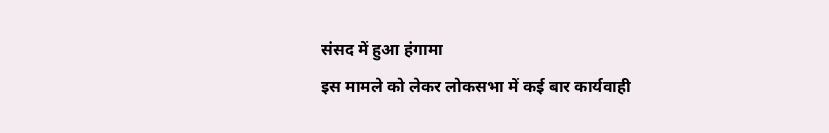संसद में हुआ हंगामा
इस मामले को लेकर लोकसभा में कई बार कार्यवाही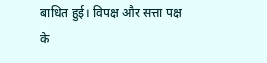बाधित हुई। विपक्ष और सत्ता पक्ष के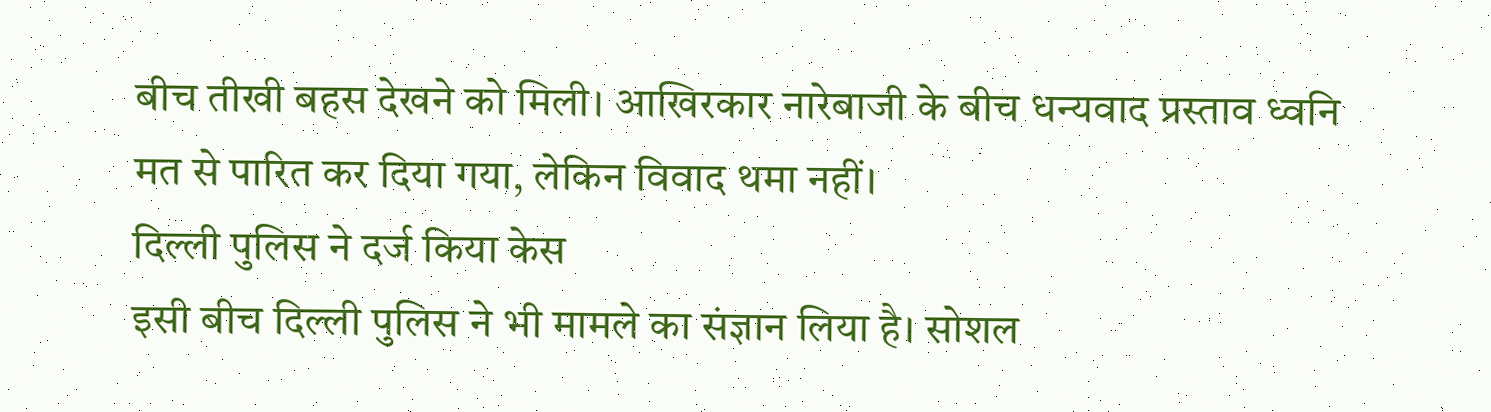बीच तीखी बहस देखने को मिली। आखिरकार नारेबाजी के बीच धन्यवाद प्रस्ताव ध्वनि मत से पारित कर दिया गया, लेकिन विवाद थमा नहीं।
दिल्ली पुलिस ने दर्ज किया केस
इसी बीच दिल्ली पुलिस ने भी मामले का संज्ञान लिया है। सोशल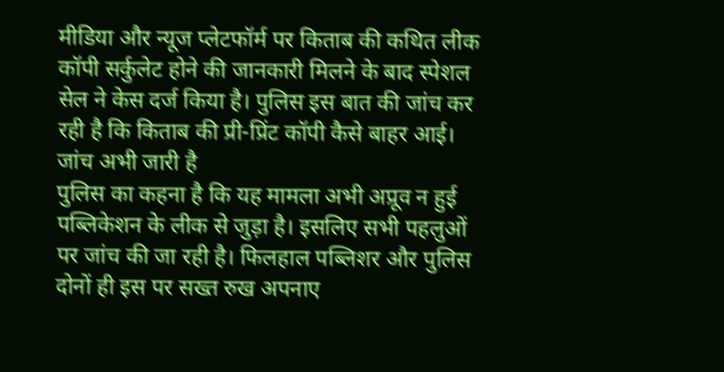मीडिया और न्यूज प्लेटफॉर्म पर किताब की कथित लीक कॉपी सर्कुलेट होने की जानकारी मिलने के बाद स्पेशल सेल ने केस दर्ज किया है। पुलिस इस बात की जांच कर रही है कि किताब की प्री-प्रिंट कॉपी कैसे बाहर आई।
जांच अभी जारी है
पुलिस का कहना है कि यह मामला अभी अप्रूव न हुई पब्लिकेशन के लीक से जुड़ा है। इसलिए सभी पहलुओं पर जांच की जा रही है। फिलहाल पब्लिशर और पुलिस दोनों ही इस पर सख्त रुख अपनाए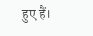हुए हैं।